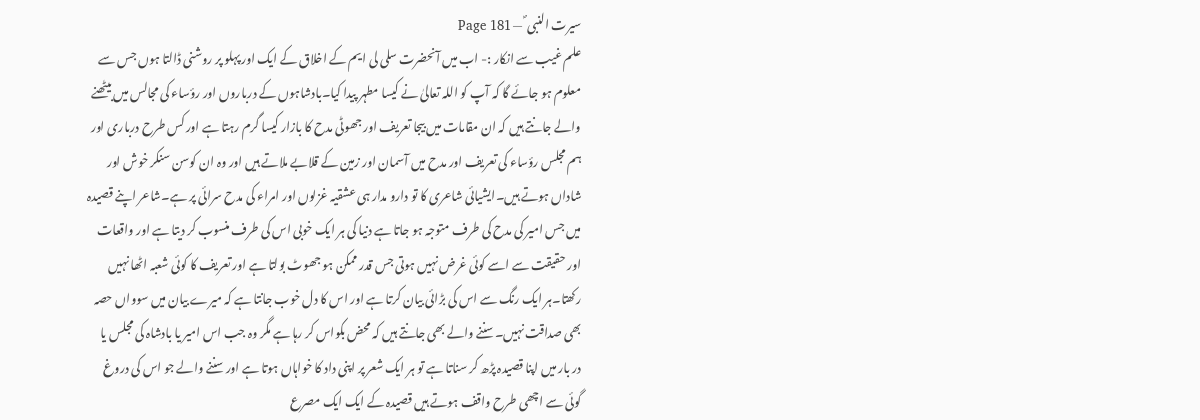سیرت النبی ؐ — Page 181
علم غیب سے انکار :- اب میں آنحضرت سلی لی ایم کے اخلاق کے ایک اور پہلو پر روشنی ڈالتا ہوں جس سے معلوم ہو جائے گا کہ آپ کو اللہ تعالیٰ نے کیسا مطہر پیدا کیا۔بادشاہوں کے درباروں اور رؤساء کی مجالس میں بیٹھنے والے جانتے ہیں کہ ان مقامات میں بیجا تعریف اور جھوٹی مدح کا بازار کیسا گرم رہتا ہے اور کس طرح درباری اور ہم مجلس رؤساء کی تعریف اور مدح میں آسمان اور زمین کے قلابے ملاتے ہیں اور وہ ان کوسن سنکر خوش اور شاداں ہوتے ہیں۔ایشیائی شاعری کا تو دارو مدار ہی عشقیہ غزلوں اور امراء کی مدح سرائی پر ہے۔شاعر اپنے قصیدہ میں جس امیر کی مدح کی طرف متوجہ ہو جاتا ہے دنیا کی ہر ایک خوبی اس کی طرف منسوب کر دیتا ہے اور واقعات اور حقیقت سے اسے کوئی غرض نہیں ہوتی جس قدر ممکن ہو جھوٹ بولتا ہے اور تعریف کا کوئی شعبہ اٹھا نہیں رکھتا۔ہر ایک رنگ سے اس کی بڑائی بیان کرتا ہے اور اس کا دل خوب جانتا ہے کہ میرے بیان میں سوواں حصہ بھی صداقت نہیں۔سننے والے بھی جانتے ہیں کہ محض بکواس کر رہا ہے مگر وہ جب اس امیر یا بادشاہ کی مجلس یا در بار میں اپنا قصیدہ پڑھ کر سناتا ہے تو ہر ایک شعر پر اپنی داد کا خواہاں ہوتا ہے اور سننے والے جو اس کی دروغ گوئی سے اچھی طرح واقف ہوتے ہیں قصیدہ کے ایک ایک مصرع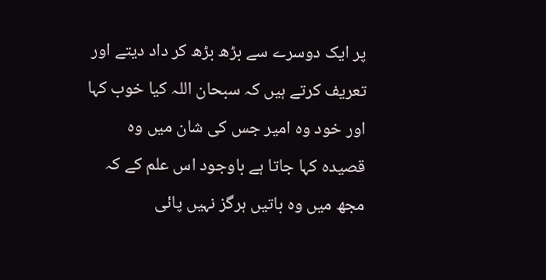پر ایک دوسرے سے بڑھ بڑھ کر داد دیتے اور تعریف کرتے ہیں کہ سبحان اللہ کیا خوب کہا اور خود وہ امیر جس کی شان میں وہ قصیدہ کہا جاتا ہے باوجود اس علم کے کہ مجھ میں وہ باتیں ہرگز نہیں پائی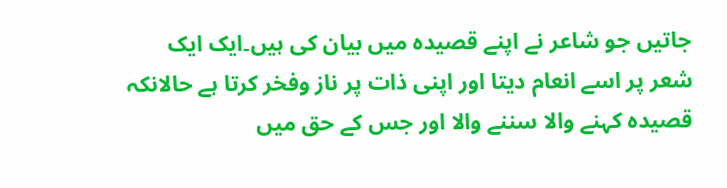جاتیں جو شاعر نے اپنے قصیدہ میں بیان کی ہیں۔ایک ایک شعر پر اسے انعام دیتا اور اپنی ذات پر ناز وفخر کرتا ہے حالانکہ قصیدہ کہنے والا سننے والا اور جس کے حق میں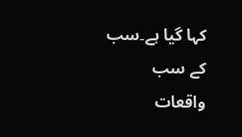کہا گیا ہے۔سب کے سب واقعات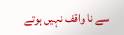سے نا واقف نہیں ہوتے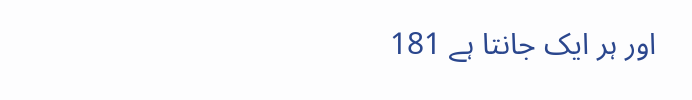اور ہر ایک جانتا ہے 181